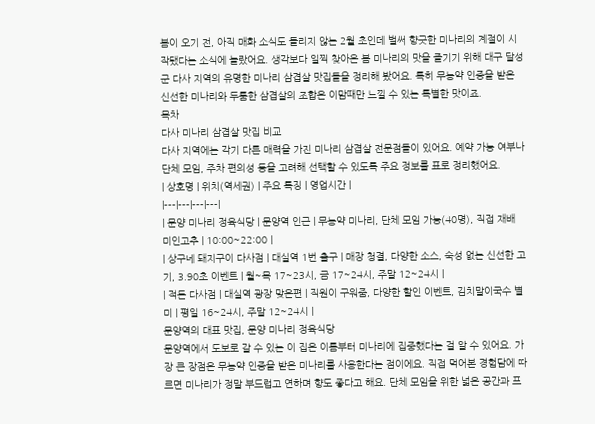봄이 오기 전, 아직 매화 소식도 들리지 않는 2월 초인데 벌써 향긋한 미나리의 계절이 시작됐다는 소식에 놀랐어요. 생각보다 일찍 찾아온 봄 미나리의 맛을 즐기기 위해 대구 달성군 다사 지역의 유명한 미나리 삼겹살 맛집들을 정리해 봤어요. 특히 무농약 인증을 받은 신선한 미나리와 두툼한 삼겹살의 조합은 이맘때만 느낄 수 있는 특별한 맛이죠.
목차
다사 미나리 삼겹살 맛집 비교
다사 지역에는 각기 다른 매력을 가진 미나리 삼겹살 전문점들이 있어요. 예약 가능 여부나 단체 모임, 주차 편의성 등을 고려해 선택할 수 있도록 주요 정보를 표로 정리했어요.
| 상호명 | 위치(역세권) | 주요 특징 | 영업시간 |
|---|---|---|---|
| 문양 미나리 정육식당 | 문양역 인근 | 무농약 미나리, 단체 모임 가능(40명), 직접 재배 미인고추 | 10:00~22:00 |
| 상구네 돼지구이 다사점 | 대실역 1번 출구 | 매장 청결, 다양한 소스, 숙성 없는 신선한 고기, 3.90초 이벤트 | 월~목 17~23시, 금 17~24시, 주말 12~24시 |
| 적돈 다사점 | 대실역 광장 맞은편 | 직원이 구워줌, 다양한 할인 이벤트, 김치말이국수 별미 | 평일 16~24시, 주말 12~24시 |
문양역의 대표 맛집, 문양 미나리 정육식당
문양역에서 도보로 갈 수 있는 이 집은 이름부터 미나리에 집중했다는 걸 알 수 있어요. 가장 큰 장점은 무농약 인증을 받은 미나리를 사용한다는 점이에요. 직접 먹어본 경험담에 따르면 미나리가 정말 부드럽고 연하며 향도 좋다고 해요. 단체 모임을 위한 넓은 공간과 프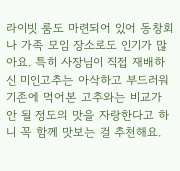라이빗 룸도 마련되어 있어 동창회나 가족 모임 장소로도 인기가 많아요. 특히 사장님이 직접 재배하신 미인고추는 아삭하고 부드러워 기존에 먹어본 고추와는 비교가 안 될 정도의 맛을 자랑한다고 하니 꼭 함께 맛보는 걸 추천해요.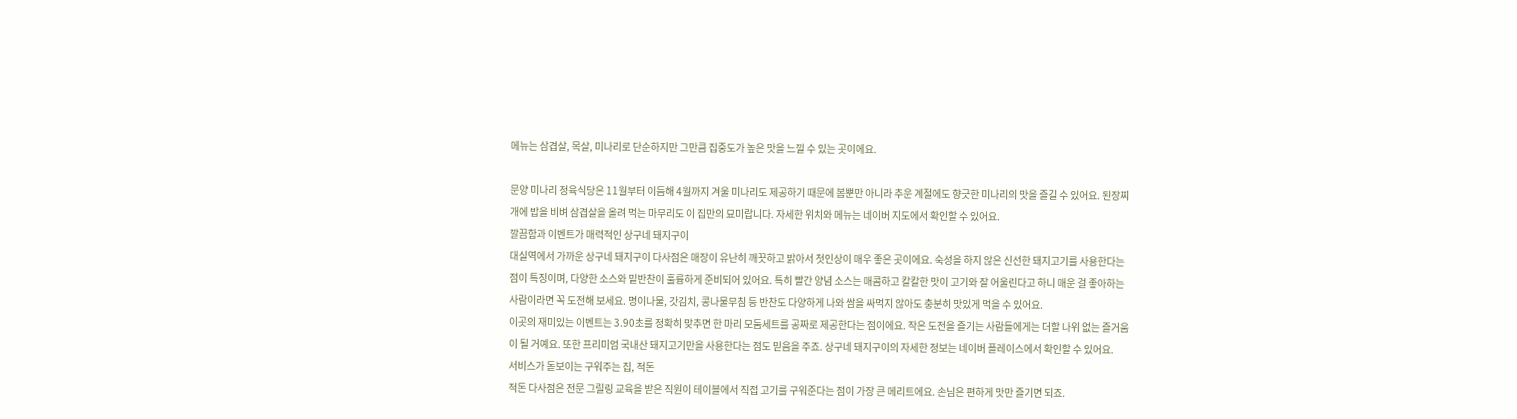메뉴는 삼겹살, 목살, 미나리로 단순하지만 그만큼 집중도가 높은 맛을 느낄 수 있는 곳이에요.

문양 미나리 정육식당은 11월부터 이듬해 4월까지 겨울 미나리도 제공하기 때문에 봄뿐만 아니라 추운 계절에도 향긋한 미나리의 맛을 즐길 수 있어요. 된장찌개에 밥을 비벼 삼겹살을 올려 먹는 마무리도 이 집만의 묘미랍니다. 자세한 위치와 메뉴는 네이버 지도에서 확인할 수 있어요.
깔끔함과 이벤트가 매력적인 상구네 돼지구이
대실역에서 가까운 상구네 돼지구이 다사점은 매장이 유난히 깨끗하고 밝아서 첫인상이 매우 좋은 곳이에요. 숙성을 하지 않은 신선한 돼지고기를 사용한다는 점이 특징이며, 다양한 소스와 밑반찬이 훌륭하게 준비되어 있어요. 특히 빨간 양념 소스는 매콤하고 칼칼한 맛이 고기와 잘 어울린다고 하니 매운 걸 좋아하는 사람이라면 꼭 도전해 보세요. 명이나물, 갓김치, 콩나물무침 등 반찬도 다양하게 나와 쌈을 싸먹지 않아도 충분히 맛있게 먹을 수 있어요.
이곳의 재미있는 이벤트는 3.90초를 정확히 맞추면 한 마리 모둠세트를 공짜로 제공한다는 점이에요. 작은 도전을 즐기는 사람들에게는 더할 나위 없는 즐거움이 될 거예요. 또한 프리미엄 국내산 돼지고기만을 사용한다는 점도 믿음을 주죠. 상구네 돼지구이의 자세한 정보는 네이버 플레이스에서 확인할 수 있어요.
서비스가 돋보이는 구워주는 집, 적돈
적돈 다사점은 전문 그릴링 교육을 받은 직원이 테이블에서 직접 고기를 구워준다는 점이 가장 큰 메리트에요. 손님은 편하게 맛만 즐기면 되죠.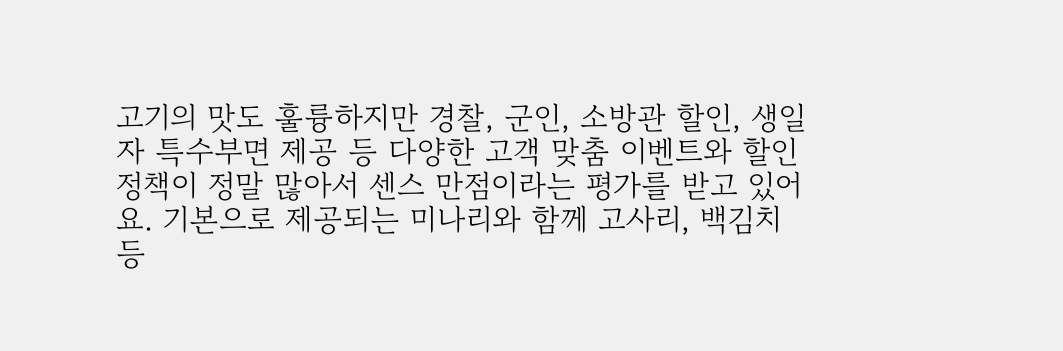고기의 맛도 훌륭하지만 경찰, 군인, 소방관 할인, 생일자 특수부면 제공 등 다양한 고객 맞춤 이벤트와 할인 정책이 정말 많아서 센스 만점이라는 평가를 받고 있어요. 기본으로 제공되는 미나리와 함께 고사리, 백김치 등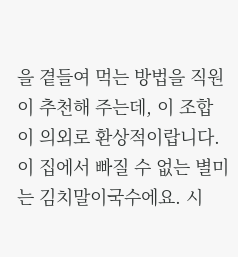을 곁들여 먹는 방법을 직원이 추천해 주는데, 이 조합이 의외로 환상적이랍니다.
이 집에서 빠질 수 없는 별미는 김치말이국수에요. 시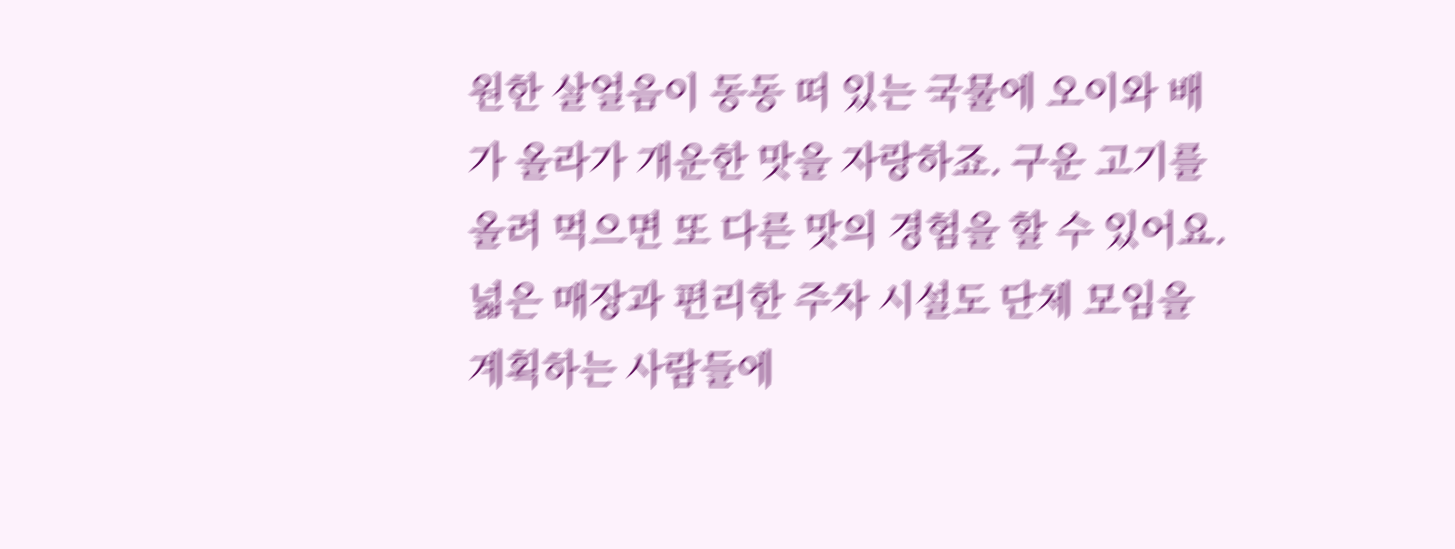원한 살얼음이 동동 떠 있는 국물에 오이와 배가 올라가 개운한 맛을 자랑하죠. 구운 고기를 올려 먹으면 또 다른 맛의 경험을 할 수 있어요. 넓은 매장과 편리한 주차 시설도 단체 모임을 계획하는 사람들에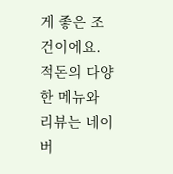게 좋은 조건이에요. 적돈의 다양한 메뉴와 리뷰는 네이버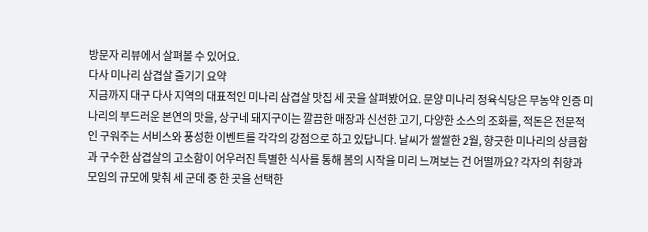방문자 리뷰에서 살펴볼 수 있어요.
다사 미나리 삼겹살 즐기기 요약
지금까지 대구 다사 지역의 대표적인 미나리 삼겹살 맛집 세 곳을 살펴봤어요. 문양 미나리 정육식당은 무농약 인증 미나리의 부드러운 본연의 맛을, 상구네 돼지구이는 깔끔한 매장과 신선한 고기, 다양한 소스의 조화를, 적돈은 전문적인 구워주는 서비스와 풍성한 이벤트를 각각의 강점으로 하고 있답니다. 날씨가 쌀쌀한 2월, 향긋한 미나리의 상큼함과 구수한 삼겹살의 고소함이 어우러진 특별한 식사를 통해 봄의 시작을 미리 느껴보는 건 어떨까요? 각자의 취향과 모임의 규모에 맞춰 세 군데 중 한 곳을 선택한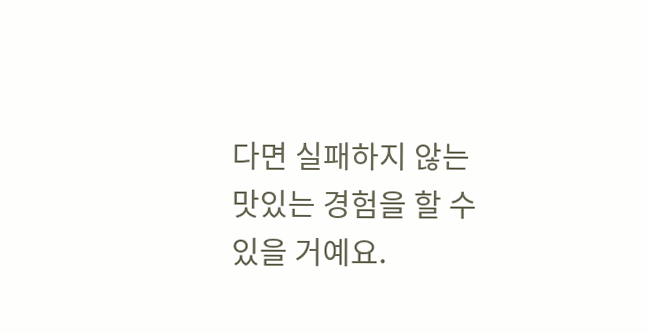다면 실패하지 않는 맛있는 경험을 할 수 있을 거예요.